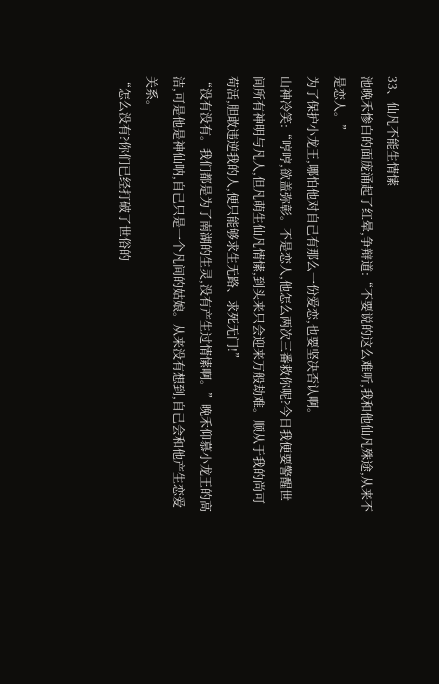33、仙凡不能生情愫
池晚禾惨白的面庞涌起了红晕,争辩道:“不要说的这么难听,我和他仙凡殊途,从来不是恋人。”
为了保护小龙王,哪怕他对自己有那么一份爱恋,也要坚决否认啊。
山神冷笑:“哼哼,欲盖弥彰。不是恋人,他怎么两次三番救你呢?今日我便要警醒世间所有神明与凡人,但凡萌生仙凡情愫,到头来只会迎来万般劫难。顺从于我的尚可苟活,胆敢违逆我的人,便只能够求生无路、求死无门!”
“没有没有。我们都是为了南湖的生灵,没有产生过情愫啊。”晚禾仰慕小龙王的高洁,可是他是神仙呐,自己只是一个凡间的姑娘。从来没有想到,自己会和他产生恋爱关系。
“怎么没有?你们已经打破了世俗的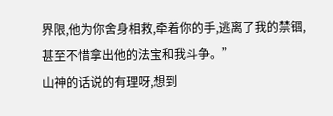界限,他为你舍身相救,牵着你的手,逃离了我的禁锢,甚至不惜拿出他的法宝和我斗争。”
山神的话说的有理呀,想到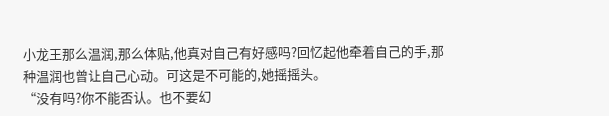小龙王那么温润,那么体贴,他真对自己有好感吗?回忆起他牵着自己的手,那种温润也曾让自己心动。可这是不可能的,她摇摇头。
“没有吗?你不能否认。也不要幻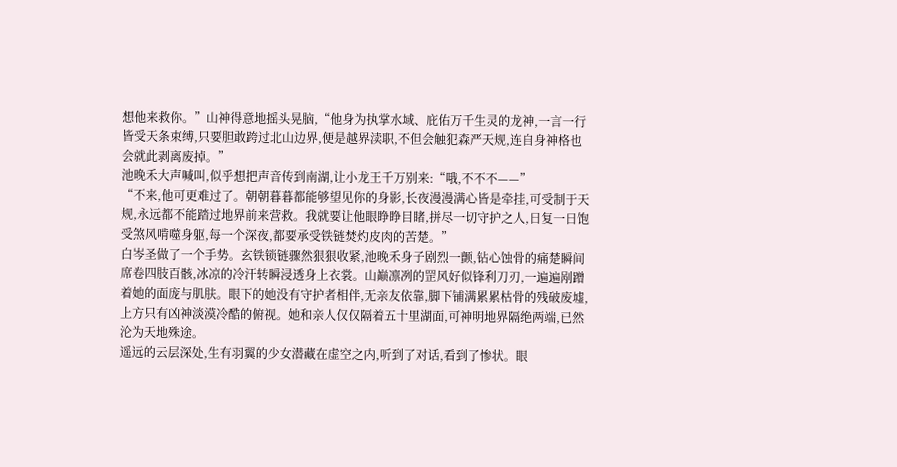想他来救你。”山神得意地摇头晃脑,“他身为执掌水域、庇佑万千生灵的龙神,一言一行皆受天条束缚,只要胆敢跨过北山边界,便是越界渎职,不但会触犯森严天规,连自身神格也会就此剥离废掉。”
池晚禾大声喊叫,似乎想把声音传到南湖,让小龙王千万别来:“哦,不不不——”
“不来,他可更难过了。朝朝暮暮都能够望见你的身影,长夜漫漫满心皆是牵挂,可受制于天规,永远都不能踏过地界前来营救。我就要让他眼睁睁目睹,拼尽一切守护之人,日复一日饱受煞风啃噬身躯,每一个深夜,都要承受铁链焚灼皮肉的苦楚。”
白岑圣做了一个手势。玄铁锁链骤然狠狠收紧,池晚禾身子剧烈一颤,钻心蚀骨的痛楚瞬间席卷四肢百骸,冰凉的冷汗转瞬浸透身上衣裳。山巅凛冽的罡风好似锋利刀刃,一遍遍剐蹭着她的面庞与肌肤。眼下的她没有守护者相伴,无亲友依靠,脚下铺满累累枯骨的残破废墟,上方只有凶神淡漠冷酷的俯视。她和亲人仅仅隔着五十里湖面,可神明地界隔绝两端,已然沦为天地殊途。
遥远的云层深处,生有羽翼的少女潜藏在虚空之内,听到了对话,看到了惨状。眼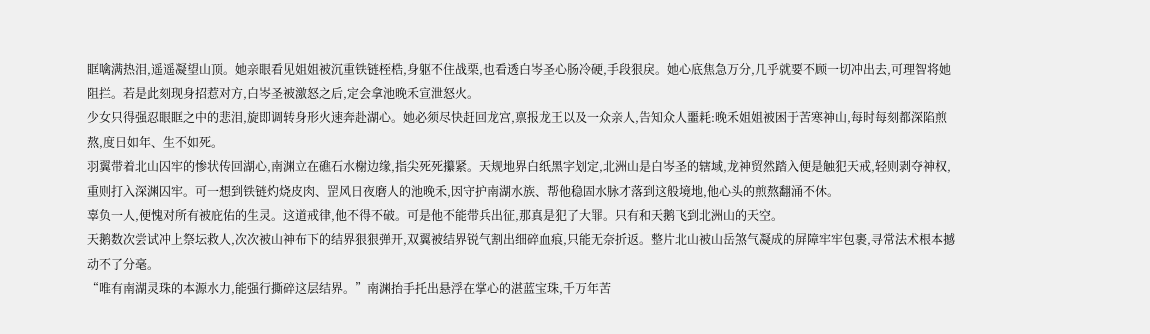眶噙满热泪,遥遥凝望山顶。她亲眼看见姐姐被沉重铁链桎梏,身躯不住战栗,也看透白岑圣心肠冷硬,手段狠戾。她心底焦急万分,几乎就要不顾一切冲出去,可理智将她阻拦。若是此刻现身招惹对方,白岑圣被激怒之后,定会拿池晚禾宣泄怒火。
少女只得强忍眼眶之中的悲泪,旋即调转身形火速奔赴湖心。她必须尽快赶回龙宫,禀报龙王以及一众亲人,告知众人噩耗:晚禾姐姐被困于苦寒神山,每时每刻都深陷煎熬,度日如年、生不如死。
羽翼带着北山囚牢的惨状传回湖心,南渊立在礁石水榭边缘,指尖死死攥紧。天规地界白纸黑字划定,北洲山是白岑圣的辖域,龙神贸然踏入便是触犯天戒,轻则剥夺神权,重则打入深渊囚牢。可一想到铁链灼烧皮肉、罡风日夜磨人的池晚禾,因守护南湖水族、帮他稳固水脉才落到这般境地,他心头的煎熬翻涌不休。
辜负一人,便愧对所有被庇佑的生灵。这道戒律,他不得不破。可是他不能带兵出征,那真是犯了大罪。只有和天鹅飞到北洲山的天空。
天鹅数次尝试冲上祭坛救人,次次被山神布下的结界狠狠弹开,双翼被结界锐气割出细碎血痕,只能无奈折返。整片北山被山岳煞气凝成的屏障牢牢包裹,寻常法术根本撼动不了分毫。
“唯有南湖灵珠的本源水力,能强行撕碎这层结界。”南渊抬手托出悬浮在掌心的湛蓝宝珠,千万年苦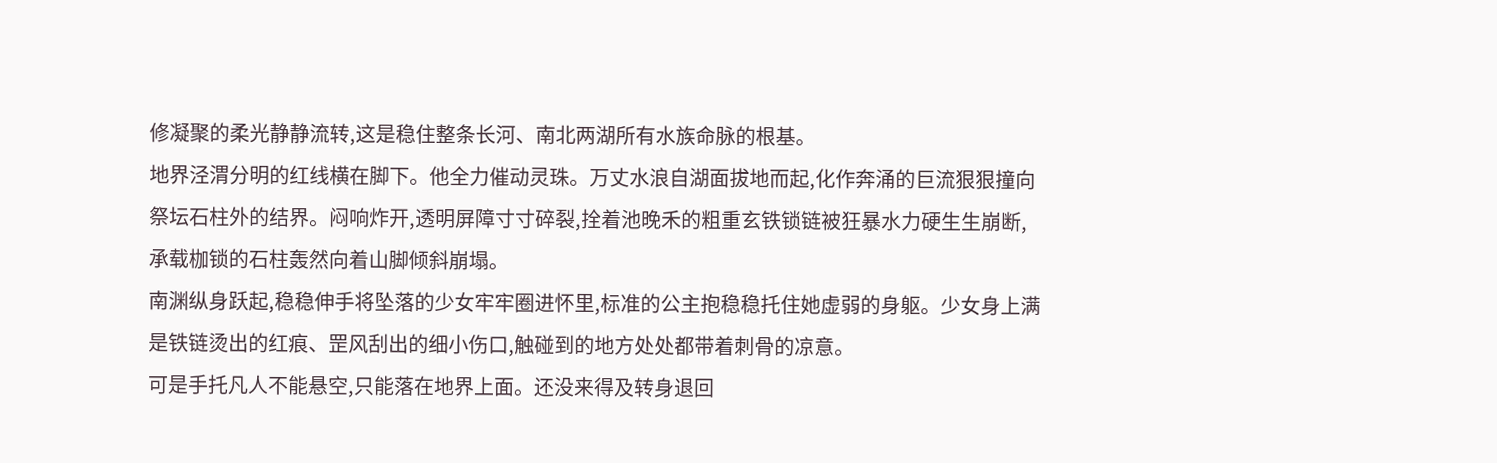修凝聚的柔光静静流转,这是稳住整条长河、南北两湖所有水族命脉的根基。
地界泾渭分明的红线横在脚下。他全力催动灵珠。万丈水浪自湖面拔地而起,化作奔涌的巨流狠狠撞向祭坛石柱外的结界。闷响炸开,透明屏障寸寸碎裂,拴着池晚禾的粗重玄铁锁链被狂暴水力硬生生崩断,承载枷锁的石柱轰然向着山脚倾斜崩塌。
南渊纵身跃起,稳稳伸手将坠落的少女牢牢圈进怀里,标准的公主抱稳稳托住她虚弱的身躯。少女身上满是铁链烫出的红痕、罡风刮出的细小伤口,触碰到的地方处处都带着刺骨的凉意。
可是手托凡人不能悬空,只能落在地界上面。还没来得及转身退回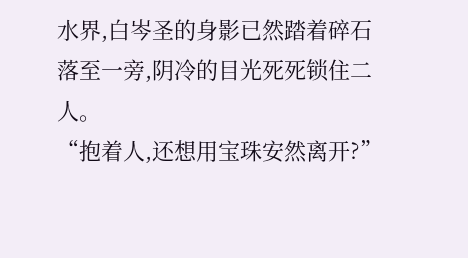水界,白岑圣的身影已然踏着碎石落至一旁,阴冷的目光死死锁住二人。
“抱着人,还想用宝珠安然离开?”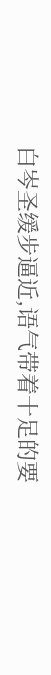白岑圣缓步逼近,语气带着十足的要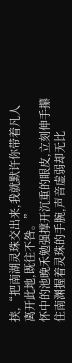挟,“把南湖灵珠交出来,我就默许你带着凡人离开此地,既往不咎。”
怀中的池晚禾勉强撑开沉重的眼皮,立刻伸手攥住南渊握着灵珠的手腕,声音虚弱却无比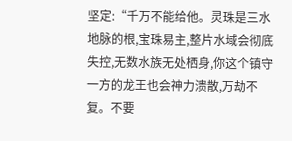坚定:“千万不能给他。灵珠是三水地脉的根,宝珠易主,整片水域会彻底失控,无数水族无处栖身,你这个镇守一方的龙王也会神力溃散,万劫不复。不要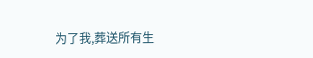为了我,葬送所有生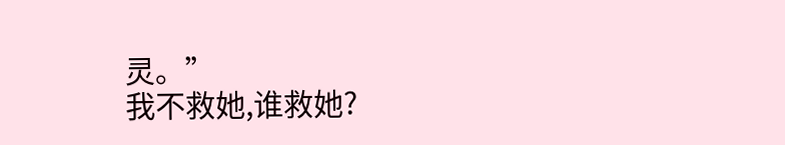灵。”
我不救她,谁救她?